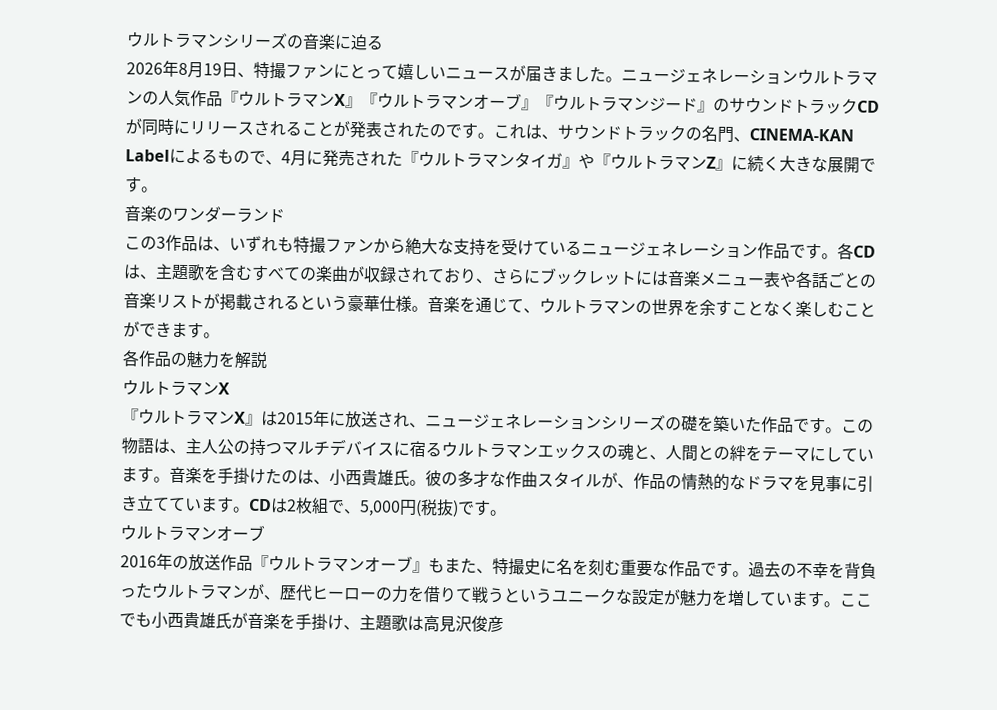ウルトラマンシリーズの音楽に迫る
2026年8月19日、特撮ファンにとって嬉しいニュースが届きました。ニュージェネレーションウルトラマンの人気作品『ウルトラマンX』『ウルトラマンオーブ』『ウルトラマンジード』のサウンドトラックCDが同時にリリースされることが発表されたのです。これは、サウンドトラックの名門、CINEMA-KAN Labelによるもので、4月に発売された『ウルトラマンタイガ』や『ウルトラマンZ』に続く大きな展開です。
音楽のワンダーランド
この3作品は、いずれも特撮ファンから絶大な支持を受けているニュージェネレーション作品です。各CDは、主題歌を含むすべての楽曲が収録されており、さらにブックレットには音楽メニュー表や各話ごとの音楽リストが掲載されるという豪華仕様。音楽を通じて、ウルトラマンの世界を余すことなく楽しむことができます。
各作品の魅力を解説
ウルトラマンX
『ウルトラマンX』は2015年に放送され、ニュージェネレーションシリーズの礎を築いた作品です。この物語は、主人公の持つマルチデバイスに宿るウルトラマンエックスの魂と、人間との絆をテーマにしています。音楽を手掛けたのは、小西貴雄氏。彼の多才な作曲スタイルが、作品の情熱的なドラマを見事に引き立てています。CDは2枚組で、5,000円(税抜)です。
ウルトラマンオーブ
2016年の放送作品『ウルトラマンオーブ』もまた、特撮史に名を刻む重要な作品です。過去の不幸を背負ったウルトラマンが、歴代ヒーローの力を借りて戦うというユニークな設定が魅力を増しています。ここでも小西貴雄氏が音楽を手掛け、主題歌は高見沢俊彦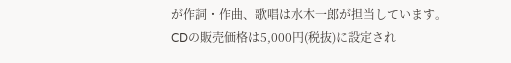が作詞・作曲、歌唱は水木一郎が担当しています。CDの販売価格は5,000円(税抜)に設定され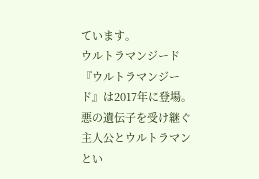ています。
ウルトラマンジード
『ウルトラマンジード』は2017年に登場。悪の遺伝子を受け継ぐ主人公とウルトラマンとい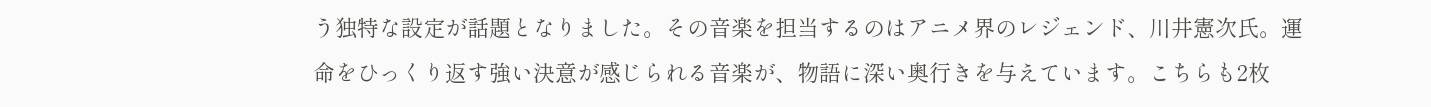う独特な設定が話題となりました。その音楽を担当するのはアニメ界のレジェンド、川井憲次氏。運命をひっくり返す強い決意が感じられる音楽が、物語に深い奥行きを与えています。こちらも2枚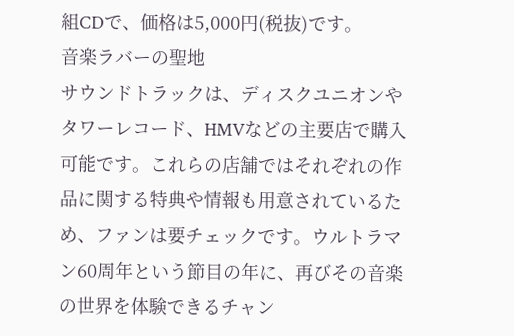組CDで、価格は5,000円(税抜)です。
音楽ラバーの聖地
サウンドトラックは、ディスクユニオンやタワーレコード、HMVなどの主要店で購入可能です。これらの店舗ではそれぞれの作品に関する特典や情報も用意されているため、ファンは要チェックです。ウルトラマン60周年という節目の年に、再びその音楽の世界を体験できるチャン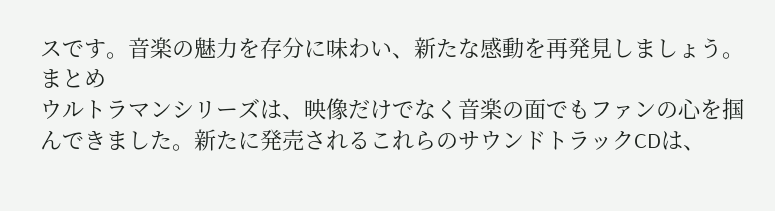スです。音楽の魅力を存分に味わい、新たな感動を再発見しましょう。
まとめ
ウルトラマンシリーズは、映像だけでなく音楽の面でもファンの心を掴んできました。新たに発売されるこれらのサウンドトラックCDは、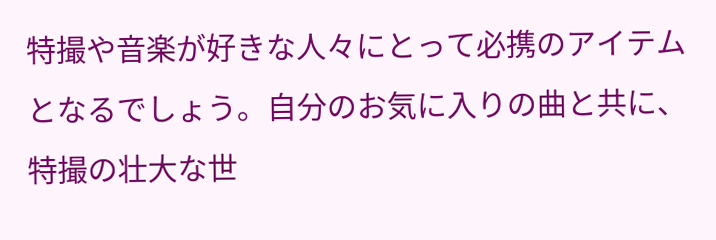特撮や音楽が好きな人々にとって必携のアイテムとなるでしょう。自分のお気に入りの曲と共に、特撮の壮大な世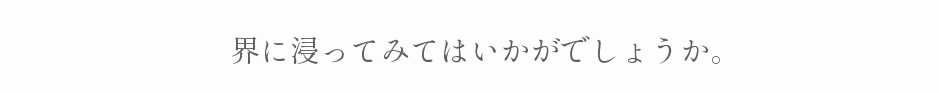界に浸ってみてはいかがでしょうか。